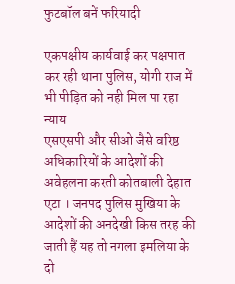फुटबॉल बनें फरियादी

एकपक्षीय कार्यवाई कर पक्षपात कर रही थाना पुलिस, योगी राज में भी पीड़ित को नही मिल पा रहा न्याय
एसएसपी और सीओ जैसे वरिष्ठ अधिकारियों के आदेशों की अवेहलना करती कोतबाली देहात
एटा । जनपद पुलिस मुखिया के आदेशों की अनदेखी किस तरह की जाती हैं यह तो नगला इमलिया के दो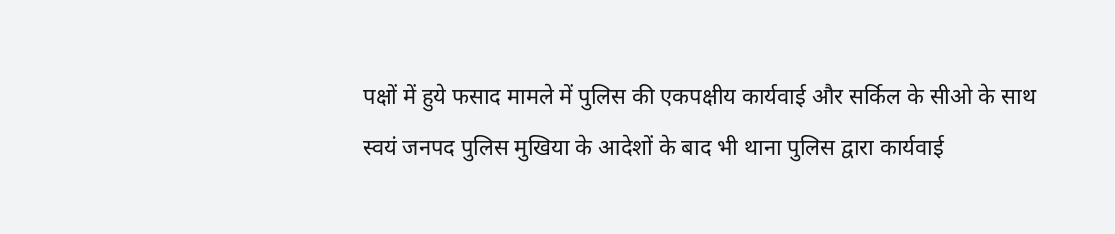पक्षों में हुये फसाद मामले में पुलिस की एकपक्षीय कार्यवाई और सर्किल के सीओ के साथ स्वयं जनपद पुलिस मुखिया के आदेशों के बाद भी थाना पुलिस द्वारा कार्यवाई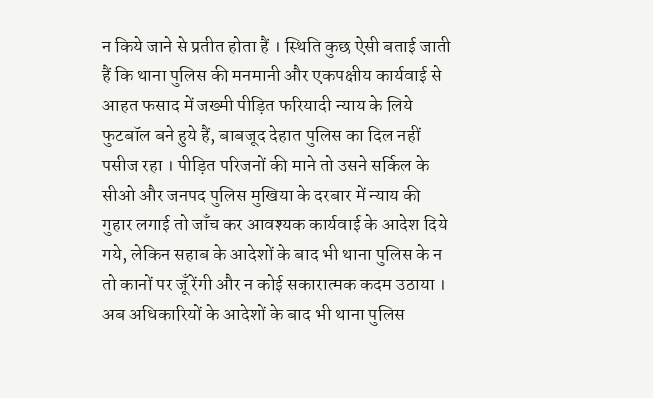न किये जाने से प्रतीत होता हैं । स्थिति कुछ ऐसी बताई जाती हैं कि थाना पुलिस की मनमानी और एकपक्षीय कार्यवाई से आहत फसाद में जख्मी पीड़ित फरियादी न्याय के लिये फुटबॉल बने हुये हैं, बाबजूद देहात पुलिस का दिल नहीं पसीज रहा । पीड़ित परिजनों की माने तो उसने सर्किल के सीओ और जनपद पुलिस मुखिया के दरबार में न्याय की गुहार लगाई तो जाँच कर आवश्यक कार्यवाई के आदेश दिये गये, लेकिन सहाब के आदेशों के बाद भी थाना पुलिस के न तो कानों पर जूँ रेंगी और न कोई सकारात्मक कदम उठाया । अब अधिकारियों के आदेशों के बाद भी थाना पुलिस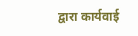द्वारा कार्यवाई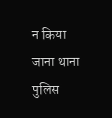न किया जाना थाना पुलिस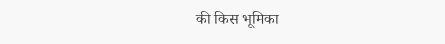की किस भूमिका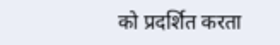को प्रदर्शित करता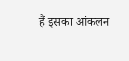हैं इसका आंकलन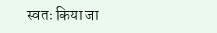स्वतः किया जा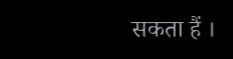सकता हैं ।